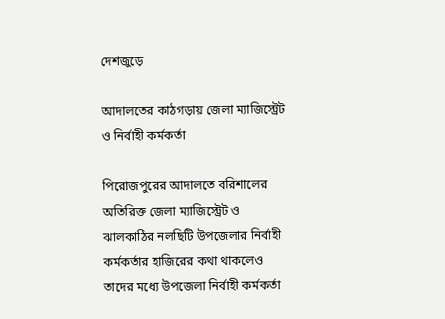দেশজুড়ে

আদালতের কাঠগড়ায় জেলা ম্যাজিস্ট্রেট ও নির্বাহী কর্মকর্তা

পিরোজপুরের আদালতে বরিশালের অতিরিক্ত জেলা ম্যাজিস্ট্রেট ও ঝালকাঠির নলছিটি উপজেলার নির্বাহী কর্মকর্তার হাজিরের কথা থাকলেও তাদের মধ্যে উপজেলা নির্বাহী কর্মকর্তা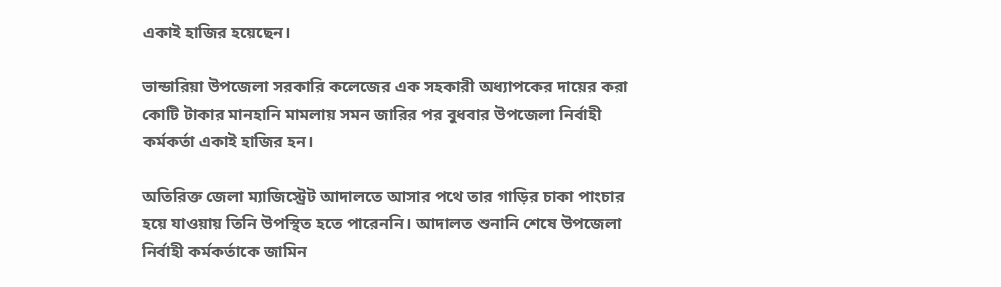একাই হাজির হয়েছেন।

ভান্ডারিয়া উপজেলা সরকারি কলেজের এক সহকারী অধ্যাপকের দায়ের করা কোটি টাকার মানহানি মামলায় সমন জারির পর বুধবার উপজেলা নির্বাহী কর্মকর্তা একাই হাজির হন।

অতিরিক্ত জেলা ম্যাজিস্ট্রেট আদালতে আসার পথে তার গাড়ির চাকা পাংচার হয়ে যাওয়ায় তিনি উপস্থিত হতে পারেননি। আদালত শুনানি শেষে উপজেলা নির্বাহী কর্মকর্তাকে জামিন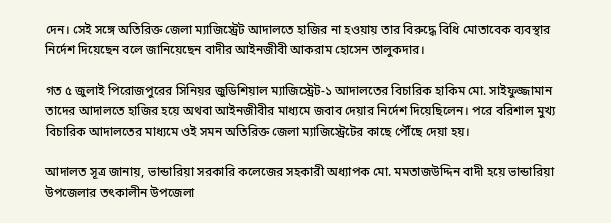দেন। সেই সঙ্গে অতিরিক্ত জেলা ম্যাজিস্ট্রেট আদালতে হাজির না হওয়ায় তার বিরুদ্ধে বিধি মোতাবেক ব্যবস্থার নির্দেশ দিয়েছেন বলে জানিয়েছেন বাদীর আইনজীবী আকরাম হোসেন তালুকদার।

গত ৫ জুলাই পিরোজপুরের সিনিয়র জুডিশিয়াল ম্যাজিস্ট্রেট-১ আদালতের বিচারিক হাকিম মো. সাইফুজ্জামান তাদের আদালতে হাজির হয়ে অথবা আইনজীবীর মাধ্যমে জবাব দেয়ার নির্দেশ দিয়েছিলেন। পরে বরিশাল মুখ্য বিচারিক আদালতের মাধ্যমে ওই সমন অতিরিক্ত জেলা ম্যাজিস্ট্রেটের কাছে পৌঁছে দেয়া হয়।

আদালত সূত্র জানায়, ভান্ডারিয়া সরকারি কলেজের সহকারী অধ্যাপক মো. মমতাজউদ্দিন বাদী হয়ে ভান্ডারিয়া উপজেলার তৎকালীন উপজেলা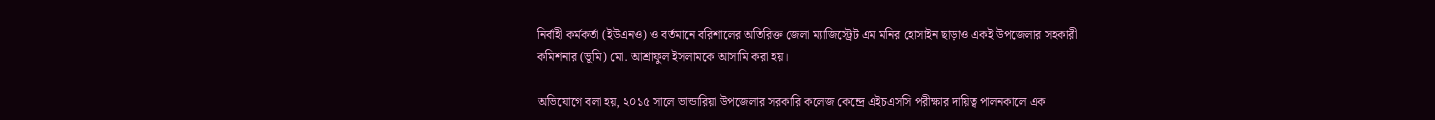নির্বাহী কর্মকর্তা (ইউএনও) ও বর্তমানে বরিশালের অতিরিক্ত জেলা ম্যাজিস্ট্রেট এম মনির হোসাইন ছাড়াও একই উপজেলার সহকারী কমিশনার (ভূমি) মো. আশ্রাফুল ইসলামকে আসামি করা হয়।

অভিযোগে বলা হয়, ২০১৫ সালে ভান্ডারিয়া উপজেলার সরকারি কলেজ কেন্দ্রে এইচএসসি পরীক্ষার দায়িত্ব পালনকালে এক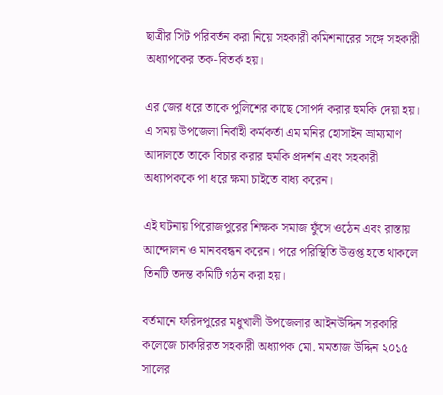ছাত্রীর সিট পরিবর্তন করা নিয়ে সহকারী কমিশনারের সঙ্গে সহকারী অধ্যাপকের তক-বিতর্ক হয়।

এর জের ধরে তাকে পুলিশের কাছে সোপর্দ করার হুমকি দেয়া হয়। এ সময় উপজেলা নির্বাহী কর্মকর্তা এম মনির হোসাইন ভ্রাম্যমাণ আদালতে তাকে বিচার করার হুমকি প্রদর্শন এবং সহকারী অধ্যাপককে পা ধরে ক্ষমা চাইতে বাধ্য করেন।

এই ঘটনায় পিরোজপুরের শিক্ষক সমাজ ফুঁসে ওঠেন এবং রাস্তায় আন্দোলন ও মানববন্ধন করেন। পরে পরিস্থিতি উত্তপ্ত হতে থাকলে তিনটি তদন্ত কমিটি গঠন করা হয়।

বর্তমানে ফরিদপুরের মধুখালী উপজেলার আইনউদ্দিন সরকারি কলেজে চাকরিরত সহকারী অধ্যাপক মো. মমতাজ উদ্দিন ২০১৫ সালের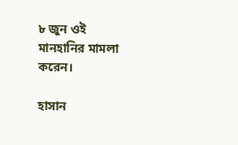৮ জুন ওই মানহানির মামলা করেন।

হাসান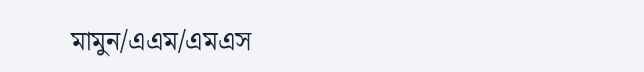মামুন/এএম/এমএস